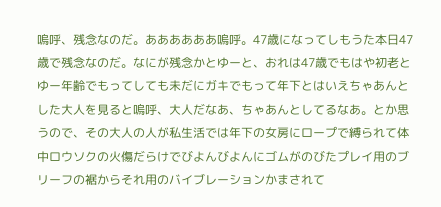嗚呼、残念なのだ。ああああああ嗚呼。47歳になってしもうた本日47歳で残念なのだ。なにが残念かとゆーと、おれは47歳でもはや初老とゆー年齢でもってしても未だにガキでもって年下とはいえちゃあんとした大人を見ると嗚呼、大人だなあ、ちゃあんとしてるなあ。とか思うので、その大人の人が私生活では年下の女房にロープで縛られて体中ロウソクの火傷だらけでびよんびよんにゴムがのびたプレイ用のブリーフの裾からそれ用のバイブレーションかまされて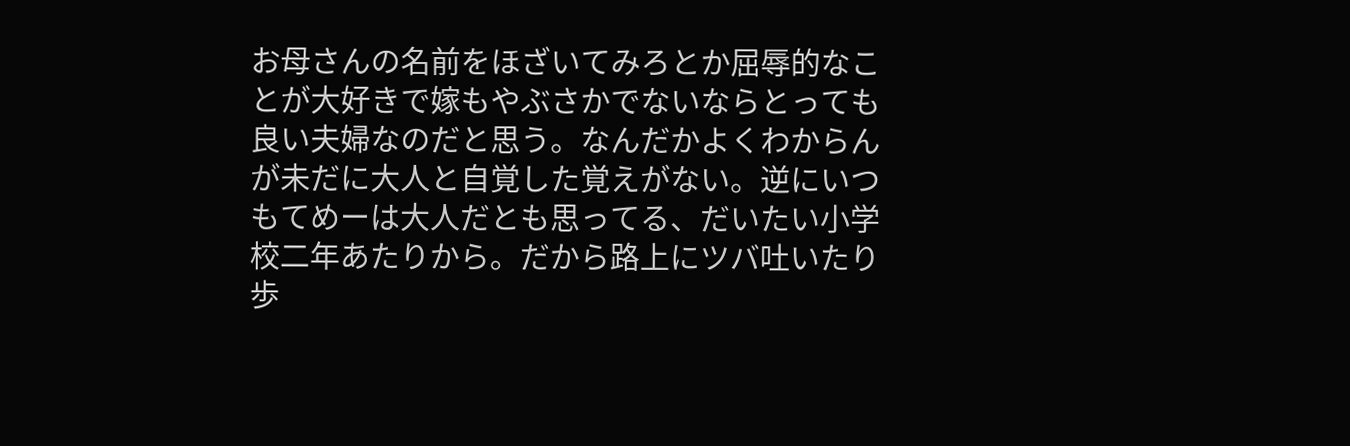お母さんの名前をほざいてみろとか屈辱的なことが大好きで嫁もやぶさかでないならとっても良い夫婦なのだと思う。なんだかよくわからんが未だに大人と自覚した覚えがない。逆にいつもてめーは大人だとも思ってる、だいたい小学校二年あたりから。だから路上にツバ吐いたり歩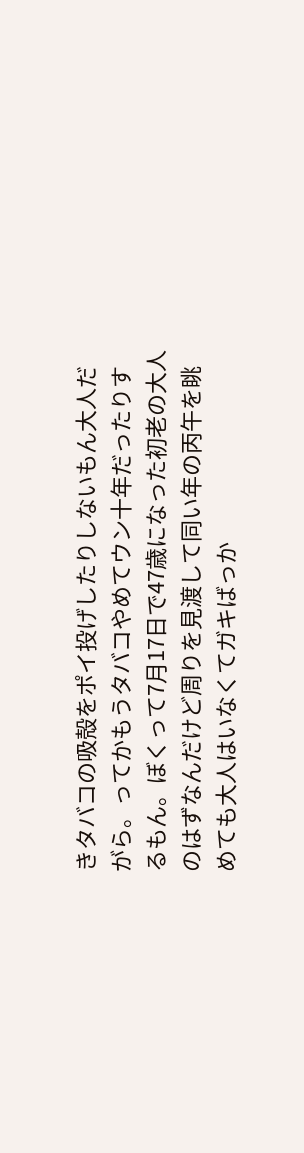きタバコの吸殻をポイ投げしたりしないもん大人だがら。ってかもうタバコやめてウン十年だったりするもん。ぼくって7月17日で47歳になった初老の大人のはずなんだけど周りを見渡して同い年の丙午を眺めても大人はいなくてガキばっか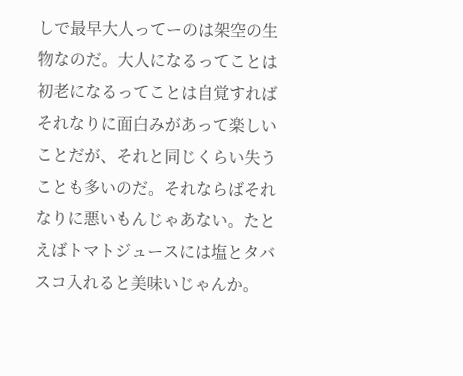しで最早大人ってーのは架空の生物なのだ。大人になるってことは初老になるってことは自覚すればそれなりに面白みがあって楽しいことだが、それと同じくらい失うことも多いのだ。それならばそれなりに悪いもんじゃあない。たとえばトマトジュースには塩とタバスコ入れると美味いじゃんか。